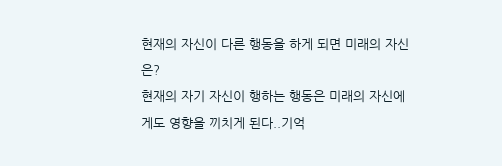현재의 자신이 다른 행동을 하게 되면 미래의 자신은?
현재의 자기 자신이 행하는 행동은 미래의 자신에게도 영향을 끼치게 된다..기억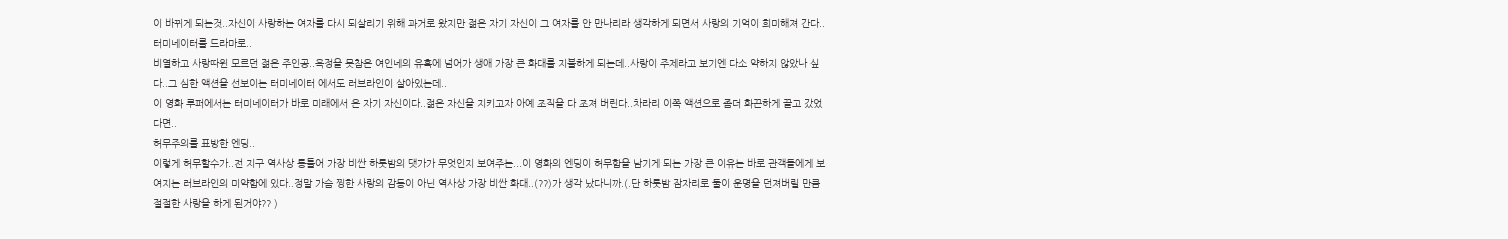이 바뀌게 되는것..자신이 사랑하는 여자를 다시 되살리기 위해 과거로 왔지만 젊은 자기 자신이 그 여자를 안 만나리라 생각하게 되면서 사랑의 기억이 희미해져 간다..
터미네이터를 드라마로..
비열하고 사랑따윈 모르던 젊은 주인공..욕정을 못참은 여인네의 유혹에 넘어가 생애 가장 큰 화대를 지불하게 되는데..사랑이 주제라고 보기엔 다소 약하지 않았나 싶다..그 심한 액션을 선보이는 터미네이터 에서도 러브라인이 살아있는데..
이 영화 루퍼에서는 터미네이터가 바로 미래에서 온 자기 자신이다..젊은 자신을 지키고자 아예 조직을 다 조져 버린다..차라리 이쪽 액션으로 좀더 화끈하게 끌고 갔었다면..
허무주의를 표방한 엔딩..
이렇게 허무할수가..전 지구 역사상 통틀어 가장 비싼 하룻밤의 댓가가 무엇인지 보여주는...이 영화의 엔딩이 허무함을 남기게 되는 가장 큰 이유는 바로 관객들에게 보여지는 러브라인의 미약함에 있다..정말 가슴 찡한 사랑의 감동이 아닌 역사상 가장 비싼 화대..(??)가 생각 났다니까.(.단 하룻밤 잠자리로 둘이 운명을 던져버릴 만큼 절절한 사랑을 하게 된거야?? )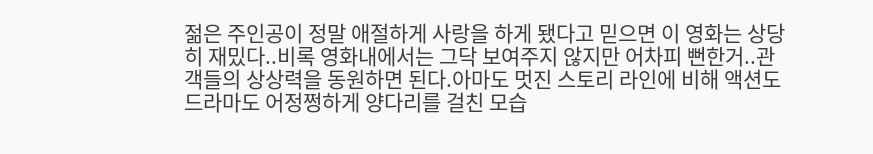젊은 주인공이 정말 애절하게 사랑을 하게 됐다고 믿으면 이 영화는 상당히 재밌다..비록 영화내에서는 그닥 보여주지 않지만 어차피 뻔한거..관객들의 상상력을 동원하면 된다.아마도 멋진 스토리 라인에 비해 액션도 드라마도 어정쩡하게 양다리를 걸친 모습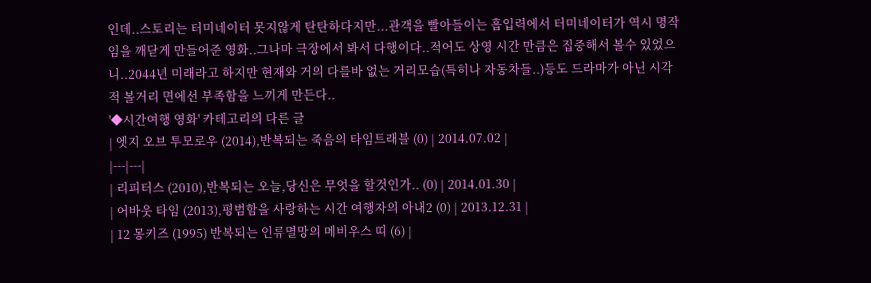인데..스토리는 터미네이터 못지않게 탄탄하다지만...관객을 빨아들이는 흡입력에서 터미네이터가 역시 명작임을 깨닫게 만들어준 영화..그나마 극장에서 봐서 다행이다..적어도 상영 시간 만큼은 집중해서 볼수 있었으니..2044년 미래라고 하지만 현재와 거의 다를바 없는 거리모습(특히나 자동차들..)등도 드라마가 아닌 시각적 볼거리 면에선 부족함을 느끼게 만든다..
'◆시간여행 영화' 카테고리의 다른 글
| 엣지 오브 투모로우 (2014),반복되는 죽음의 타임트래블 (0) | 2014.07.02 |
|---|---|
| 리피터스 (2010),반복되는 오늘,당신은 무엇을 할것인가.. (0) | 2014.01.30 |
| 어바웃 타임 (2013),평범함을 사랑하는 시간 여행자의 아내2 (0) | 2013.12.31 |
| 12 몽키즈 (1995) 반복되는 인류멸망의 메비우스 띠 (6) |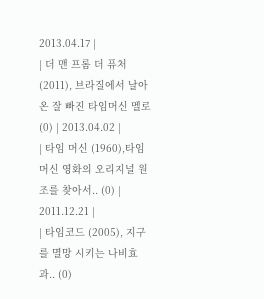2013.04.17 |
| 더 맨 프롬 더 퓨처(2011), 브라질에서 날아온 잘 빠진 타임머신 멜로 (0) | 2013.04.02 |
| 타임 머신 (1960),타임머신 영화의 오리지널 원조를 찾아서.. (0) | 2011.12.21 |
| 타임코드 (2005), 지구를 멸망 시키는 나비효과.. (0)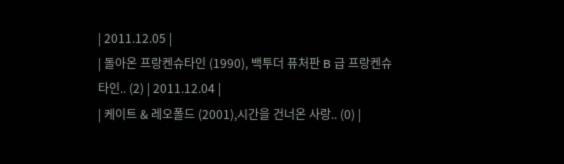| 2011.12.05 |
| 돌아온 프랑켄슈타인 (1990), 백투더 퓨처판 B 급 프랑켄슈타인.. (2) | 2011.12.04 |
| 케이트 & 레오폴드 (2001),시간을 건너온 사랑.. (0) |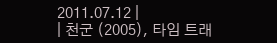2011.07.12 |
| 천군 (2005), 타임 트래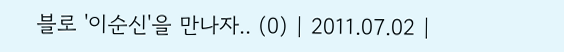블로 '이순신'을 만나자.. (0) | 2011.07.02 |